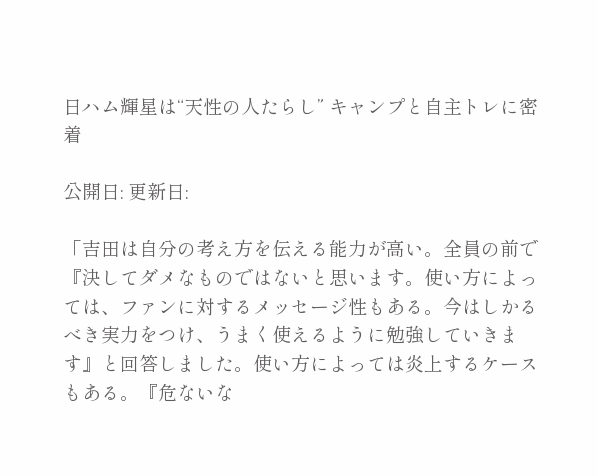日ハム輝星は“天性の人たらし” キャンプと自主トレに密着

公開日: 更新日:

「吉田は自分の考え方を伝える能力が高い。全員の前で『決してダメなものではないと思います。使い方によっては、ファンに対するメッセージ性もある。今はしかるべき実力をつけ、うまく使えるように勉強していきます』と回答しました。使い方によっては炎上するケースもある。『危ないな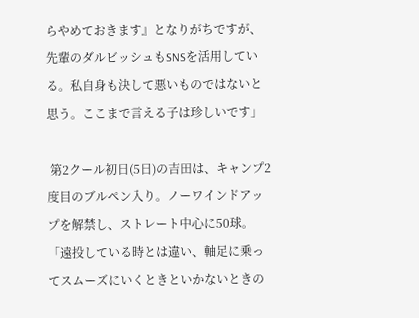らやめておきます』となりがちですが、先輩のダルビッシュもSNSを活用している。私自身も決して悪いものではないと思う。ここまで言える子は珍しいです」

 第2クール初日(5日)の吉田は、キャンプ2度目のブルペン入り。ノーワインドアップを解禁し、ストレート中心に50球。「遠投している時とは違い、軸足に乗ってスムーズにいくときといかないときの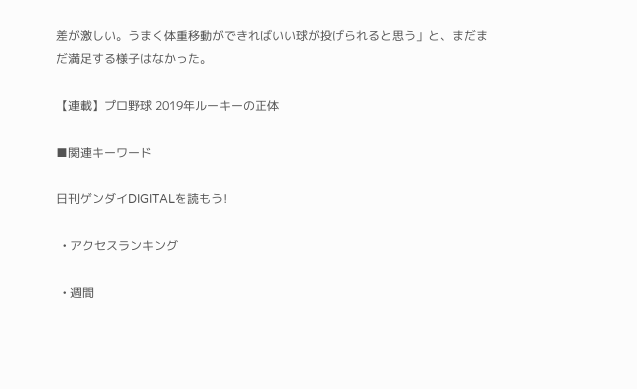差が激しい。うまく体重移動ができればいい球が投げられると思う」と、まだまだ満足する様子はなかった。

【連載】プロ野球 2019年ルーキーの正体

■関連キーワード

日刊ゲンダイDIGITALを読もう!

  • アクセスランキング

  • 週間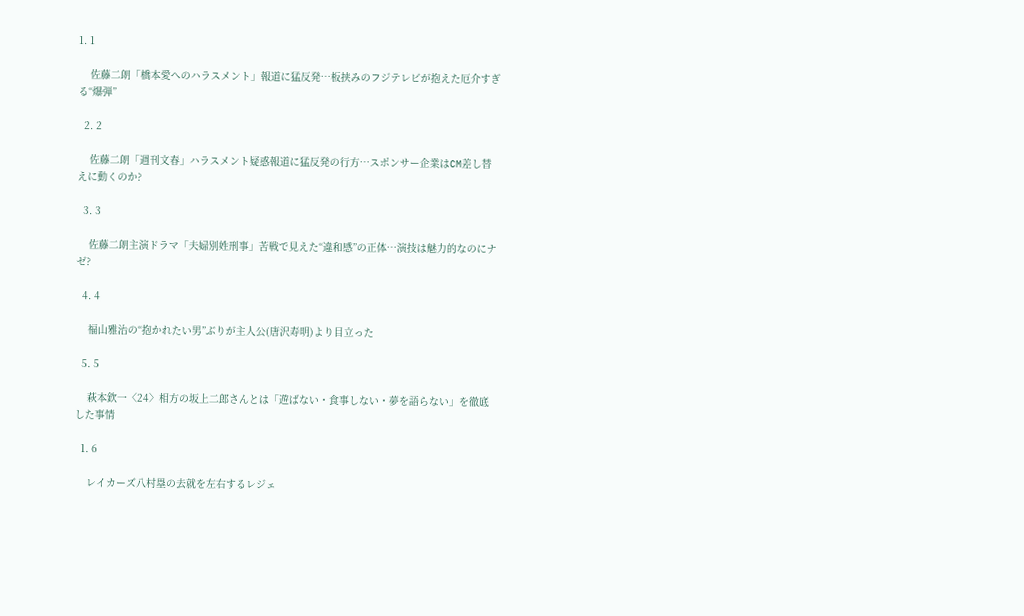1. 1

    佐藤二朗「橋本愛へのハラスメント」報道に猛反発…板挟みのフジテレビが抱えた厄介すぎる“爆弾”

  2. 2

    佐藤二朗「週刊文春」ハラスメント疑惑報道に猛反発の行方…スポンサー企業はCM差し替えに動くのか?

  3. 3

    佐藤二朗主演ドラマ「夫婦別姓刑事」苦戦で見えた“違和感”の正体…演技は魅力的なのにナゼ?

  4. 4

    福山雅治の“抱かれたい男”ぶりが主人公(唐沢寿明)より目立った

  5. 5

    萩本欽一〈24〉相方の坂上二郎さんとは「遊ばない・食事しない・夢を語らない」を徹底した事情

  1. 6

    レイカーズ八村塁の去就を左右するレジェ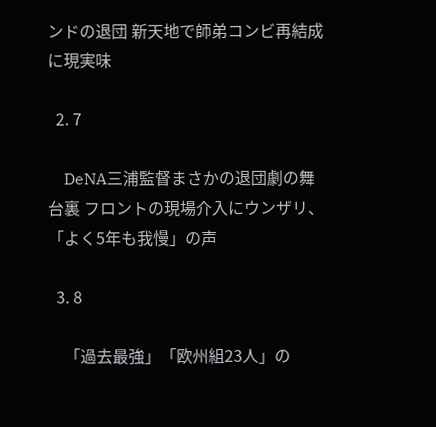ンドの退団 新天地で師弟コンビ再結成に現実味

  2. 7

    DeNA三浦監督まさかの退団劇の舞台裏 フロントの現場介入にウンザリ、「よく5年も我慢」の声

  3. 8

    「過去最強」「欧州組23人」の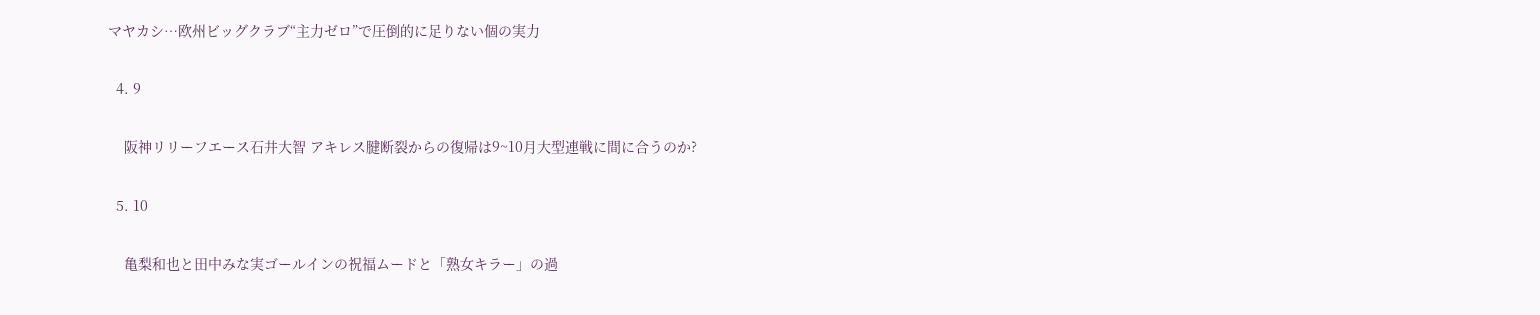マヤカシ…欧州ビッグクラブ“主力ゼロ”で圧倒的に足りない個の実力

  4. 9

    阪神リリーフエース石井大智 アキレス腱断裂からの復帰は9~10月大型連戦に間に合うのか?

  5. 10

    亀梨和也と田中みな実ゴールインの祝福ムードと「熟女キラー」の過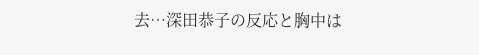去…深田恭子の反応と胸中は